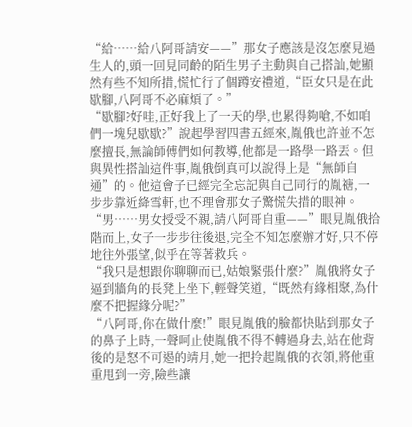“給……給八阿哥請安——”那女子應該是沒怎麼見過生人的,頭一回見同齡的陌生男子主動與自己搭訕,她顯然有些不知所措,慌忙行了個蹲安禮道,“臣女只是在此歇腳,八阿哥不必麻煩了。”
“歇腳?好哇,正好我上了一天的學,也累得夠嗆,不如咱們一塊兒歇歇?”說起學習四書五經來,胤俄也許並不怎麼擅長,無論師傅們如何教導,他都是一路學一路丟。但與異性搭訕這件事,胤俄倒真可以說得上是“無師自通”的。他這會子已經完全忘記與自己同行的胤禟,一步步靠近絳雪軒,也不理會那女子驚慌失措的眼神。
“男……男女授受不親,請八阿哥自重——”眼見胤俄拾階而上,女子一步步往後退,完全不知怎麼辦才好,只不停地往外張望,似乎在等著救兵。
“我只是想跟你聊聊而已,姑娘緊張什麼?”胤俄將女子逼到牆角的長凳上坐下,輕聲笑道,“既然有緣相聚,為什麼不把握緣分呢?”
“八阿哥,你在做什麼!”眼見胤俄的臉都快貼到那女子的鼻子上時,一聲呵止使胤俄不得不轉過身去,站在他背後的是怒不可遏的靖月,她一把拎起胤俄的衣領,將他重重甩到一旁,險些讓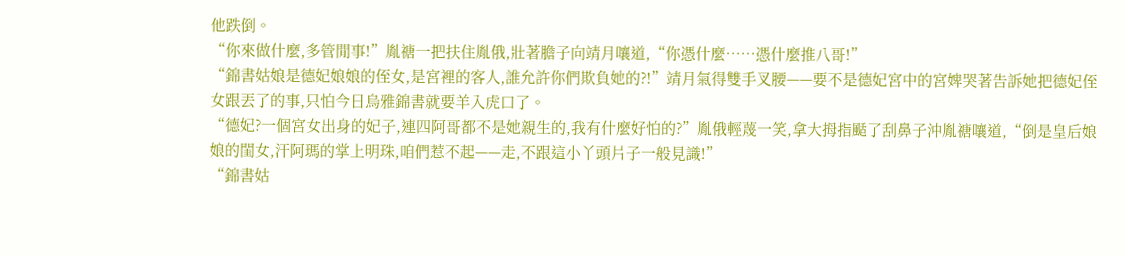他跌倒。
“你來做什麼,多管閒事!”胤禟一把扶住胤俄,壯著膽子向靖月嚷道,“你憑什麼……憑什麼推八哥!”
“錦書姑娘是德妃娘娘的侄女,是宮裡的客人,誰允許你們欺負她的?!”靖月氣得雙手叉腰——要不是德妃宮中的宮婢哭著告訴她把德妃侄女跟丟了的事,只怕今日烏雅錦書就要羊入虎口了。
“德妃?一個宮女出身的妃子,連四阿哥都不是她親生的,我有什麼好怕的?”胤俄輕蔑一笑,拿大拇指颳了刮鼻子沖胤禟嚷道,“倒是皇后娘娘的閨女,汗阿瑪的掌上明珠,咱們惹不起——走,不跟這小丫頭片子一般見識!”
“錦書姑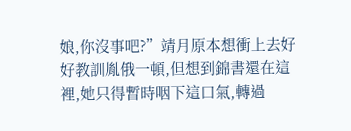娘,你沒事吧?”靖月原本想衝上去好好教訓胤俄一頓,但想到錦書還在這裡,她只得暫時咽下這口氣,轉過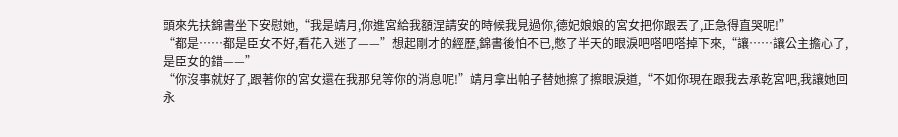頭來先扶錦書坐下安慰她,“我是靖月,你進宮給我額涅請安的時候我見過你,德妃娘娘的宮女把你跟丟了,正急得直哭呢!”
“都是……都是臣女不好,看花入迷了——”想起剛才的經歷,錦書後怕不已,憋了半天的眼淚吧嗒吧嗒掉下來,“讓……讓公主擔心了,是臣女的錯——”
“你沒事就好了,跟著你的宮女還在我那兒等你的消息呢!”靖月拿出帕子替她擦了擦眼淚道,“不如你現在跟我去承乾宮吧,我讓她回永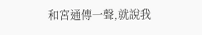和宮通傳一聲,就說我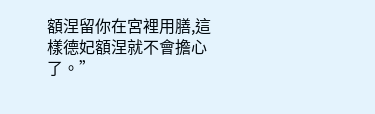額涅留你在宮裡用膳,這樣德妃額涅就不會擔心了。”